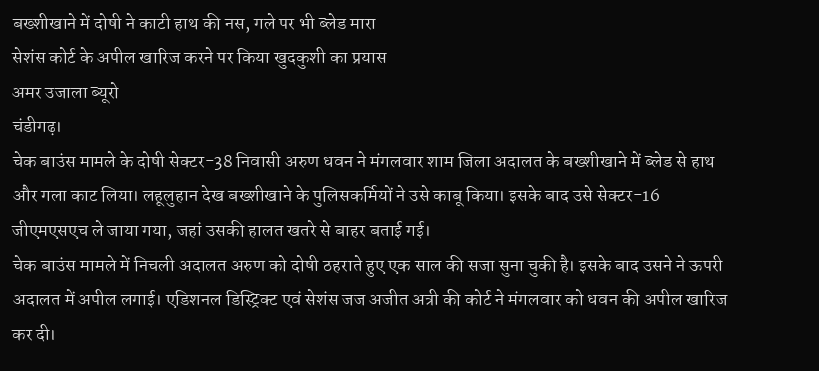बख्शीखाने में दोषी ने काटी हाथ की नस, गले पर भी ब्लेड मारा
सेशंस कोर्ट के अपील खारिज करने पर किया खुदकुशी का प्रयास
अमर उजाला ब्यूरो
चंडीगढ़।
चेक बाउंस मामले के दोषी सेक्टर-38 निवासी अरुण धवन ने मंगलवार शाम जिला अदालत के बख्शीखाने में ब्लेड से हाथ और गला काट लिया। लहूलुहान देख बख्शीखाने के पुलिसकर्मियों ने उसे काबू किया। इसके बाद उसे सेक्टर-16 जीएमएसएच ले जाया गया, जहां उसकी हालत खतरे से बाहर बताई गई।
चेक बाउंस मामले में निचली अदालत अरुण को दोषी ठहराते हुए एक साल की सजा सुना चुकी है। इसके बाद उसने ने ऊपरी अदालत में अपील लगाई। एडिशनल डिस्ट्रिक्ट एवं सेशंस जज अजीत अत्री की कोर्ट ने मंगलवार को धवन की अपील खारिज कर दी।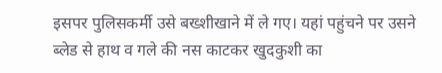इसपर पुलिसकर्मी उसे बख्शीखाने में ले गए। यहां पहुंचने पर उसने ब्लेड से हाथ व गले की नस काटकर खुदकुशी का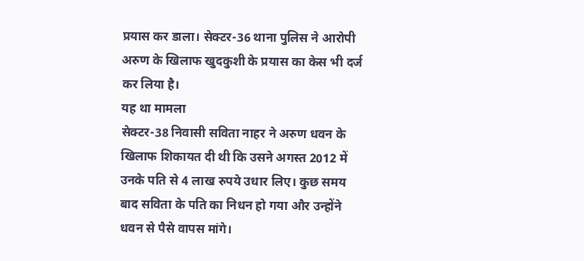प्रयास कर डाला। सेक्टर-36 थाना पुलिस ने आरोपी अरुण के खिलाफ खुदकुशी के प्रयास का केस भी दर्ज कर लिया है।
यह था मामला
सेक्टर-38 निवासी सविता नाहर ने अरुण धवन के खिलाफ शिकायत दी थी कि उसने अगस्त 2012 में उनके पति से 4 लाख रुपये उधार लिए। कुछ समय बाद सविता के पति का निधन हो गया और उन्होंने धवन से पैसे वापस मांगे।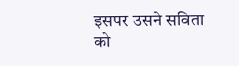इसपर उसने सविता को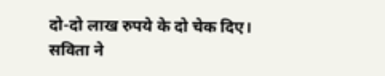दो-दो लाख रुपये के दो चेक दिए। सविता ने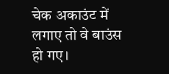चेक अकाउंट में लगाए तो वे बाउंस हो गए।